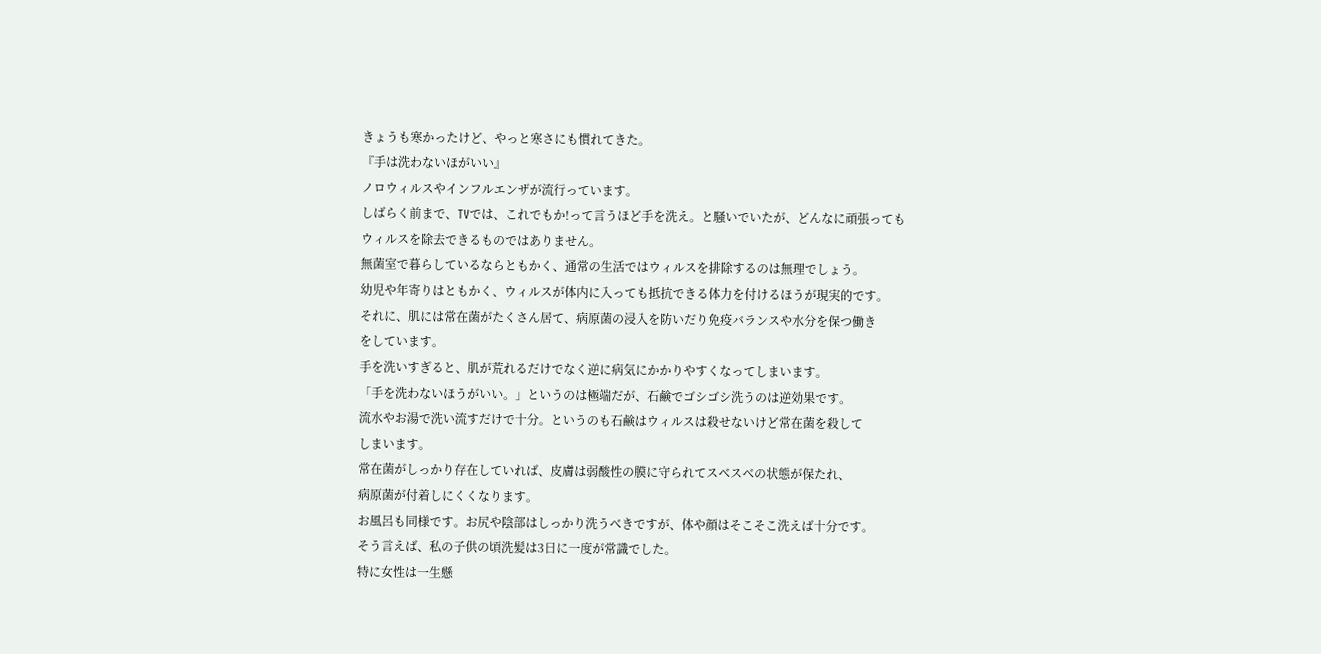きょうも寒かったけど、やっと寒さにも慣れてきた。
『手は洗わないほがいい』
ノロウィルスやインフルエンザが流行っています。
しばらく前まで、TVでは、これでもか!って言うほど手を洗え。と騒いでいたが、どんなに頑張っても
ウィルスを除去できるものではありません。
無菌室で暮らしているならともかく、通常の生活ではウィルスを排除するのは無理でしょう。
幼児や年寄りはともかく、ウィルスが体内に入っても抵抗できる体力を付けるほうが現実的です。
それに、肌には常在菌がたくさん居て、病原菌の浸入を防いだり免疫バランスや水分を保つ働き
をしています。
手を洗いすぎると、肌が荒れるだけでなく逆に病気にかかりやすくなってしまいます。
「手を洗わないほうがいい。」というのは極端だが、石鹸でゴシゴシ洗うのは逆効果です。
流水やお湯で洗い流すだけで十分。というのも石鹸はウィルスは殺せないけど常在菌を殺して
しまいます。
常在菌がしっかり存在していれば、皮膚は弱酸性の膜に守られてスベスベの状態が保たれ、
病原菌が付着しにくくなります。
お風呂も同様です。お尻や陰部はしっかり洗うべきですが、体や顔はそこそこ洗えば十分です。
そう言えば、私の子供の頃洗髪は3日に一度が常識でした。
特に女性は一生懸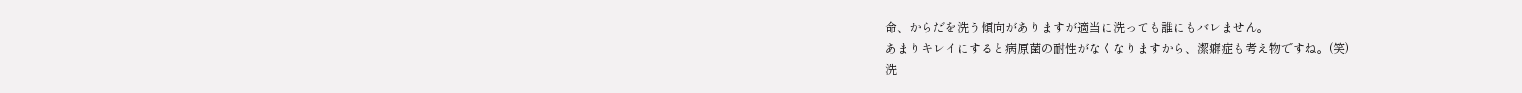命、からだを洗う傾向がありますが適当に洗っても誰にもバレません。
あまりキレイにすると病原菌の耐性がなくなりますから、潔癖症も考え物ですね。(笑)
洗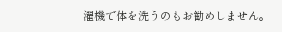濯機で体を洗うのもお勧めしません。